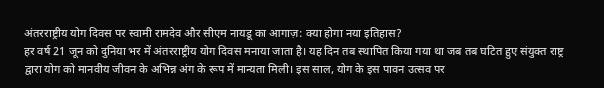अंतरराष्ट्रीय योग दिवस पर स्वामी रामदेव और सीएम नायडू का आगाज़: क्या होगा नया इतिहास?
हर वर्ष 21 जून को दुनिया भर में अंतरराष्ट्रीय योग दिवस मनाया जाता है। यह दिन तब स्थापित किया गया था जब तब घटित हुए संयुक्त राष्ट्र द्वारा योग को मानवीय जीवन के अभिन्न अंग के रूप में मान्यता मिली। इस साल, योग के इस पावन उत्सव पर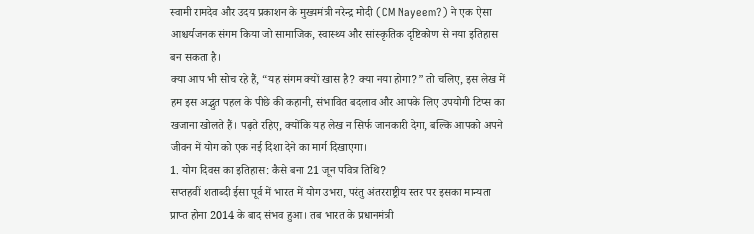स्वामी रामदेव और उदय प्रकाशन के मुख्यमंत्री नरेन्द्र मोदी (CM Nayeem?) ने एक ऐसा आश्चर्यजनक संगम किया जो सामाजिक, स्वास्थ्य और सांस्कृतिक दृष्टिकोण से नया इतिहास बन सकता है।
क्या आप भी सोच रहे हैं, “यह संगम क्यों खास है? क्या नया होगा?” तो चलिए, इस लेख में हम इस अद्भुत पहल के पीछे की कहानी, संभावित बदलाव और आपके लिए उपयोगी टिप्स का खजाना खोलते हैं। पढ़ते रहिए, क्योंकि यह लेख न सिर्फ जानकारी देगा, बल्कि आपको अपने जीवन में योग को एक नई दिशा देने का मार्ग दिखाएगा।
1. योग दिवस का इतिहास: कैसे बना 21 जून पवित्र तिथि?
सप्तहवीं शताब्दी ईसा पूर्व में भारत में योग उभरा, परंतु अंतरराष्ट्रीय स्तर पर इसका मान्यता प्राप्त होना 2014 के बाद संभव हुआ। तब भारत के प्रधानमंत्री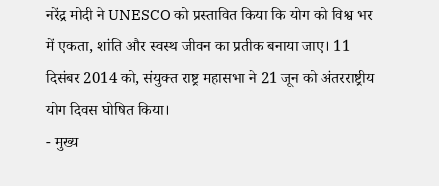नरेंद्र मोदी ने UNESCO को प्रस्तावित किया कि योग को विश्व भर में एकता, शांति और स्वस्थ जीवन का प्रतीक बनाया जाए। 11 दिसंबर 2014 को, संयुक्त राष्ट्र महासभा ने 21 जून को अंतरराष्ट्रीय योग दिवस घोषित किया।
- मुख्य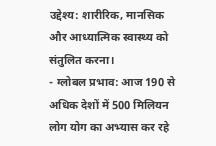उद्देश्य: शारीरिक, मानसिक और आध्यात्मिक स्वास्थ्य को संतुलित करना।
- ग्लोबल प्रभाव: आज 190 से अधिक देशों में 500 मिलियन लोग योग का अभ्यास कर रहे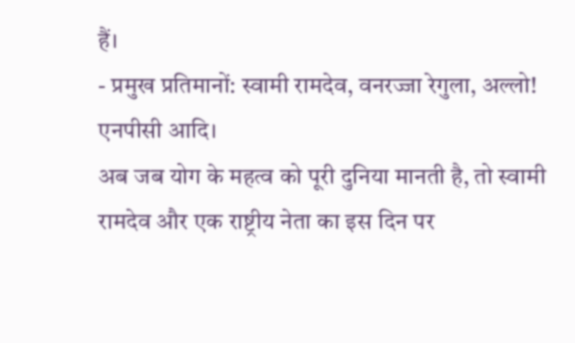हैं।
- प्रमुख प्रतिमानों: स्वामी रामदेव, वनरज्जा रेगुला, अल्लो! एनपीसी आदि।
अब जब योग के महत्व को पूरी दुनिया मानती है, तो स्वामी रामदेव और एक राष्ट्रीय नेता का इस दिन पर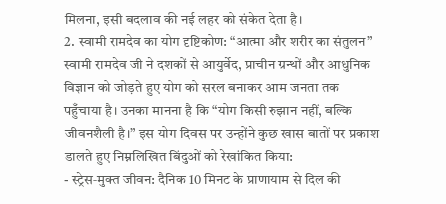मिलना, इसी बदलाव की नई लहर को संकेत देता है।
2. स्वामी रामदेव का योग दृष्टिकोण: “आत्मा और शरीर का संतुलन”
स्वामी रामदेव जी ने दशकों से आयुर्वेद, प्राचीन ग्रन्थों और आधुनिक विज्ञान को जोड़ते हुए योग को सरल बनाकर आम जनता तक पहुँचाया है। उनका मानना है कि “योग किसी रुझान नहीं, बल्कि जीवनशैली है।” इस योग दिवस पर उन्होंने कुछ खास बातों पर प्रकाश डालते हुए निम्नलिखित बिंदुओं को रेखांकित किया:
- स्ट्रेस‑मुक्त जीवन: दैनिक 10 मिनट के प्राणायाम से दिल की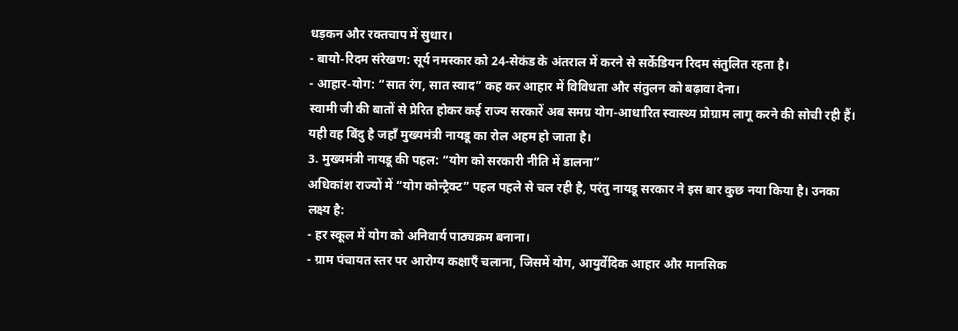धड़कन और रक्तचाप में सुधार।
- बायो‑रिदम संरेखण: सूर्य नमस्कार को 24‑सेकंड के अंतराल में करने से सर्केडियन रिदम संतुलित रहता है।
- आहार‑योग: “सात रंग, सात स्वाद” कह कर आहार में विविधता और संतुलन को बढ़ावा देना।
स्वामी जी की बातों से प्रेरित होकर कई राज्य सरकारें अब समग्र योग‑आधारित स्वास्थ्य प्रोग्राम लागू करने की सोची रही हैं। यही वह बिंदु है जहाँ मुख्यमंत्री नायडू का रोल अहम हो जाता है।
3. मुख्यमंत्री नायडू की पहल: “योग को सरकारी नीति में डालना”
अधिकांश राज्यों में “योग कोन्ट्रैक्ट” पहल पहले से चल रही है, परंतु नायडू सरकार ने इस बार कुछ नया किया है। उनका लक्ष्य है:
- हर स्कूल में योग को अनिवार्य पाठ्यक्रम बनाना।
- ग्राम पंचायत स्तर पर आरोग्य कक्षाएँ चलाना, जिसमें योग, आयुर्वेदिक आहार और मानसिक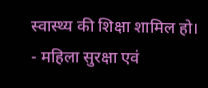स्वास्थ्य की शिक्षा शामिल हो।
- महिला सुरक्षा एवं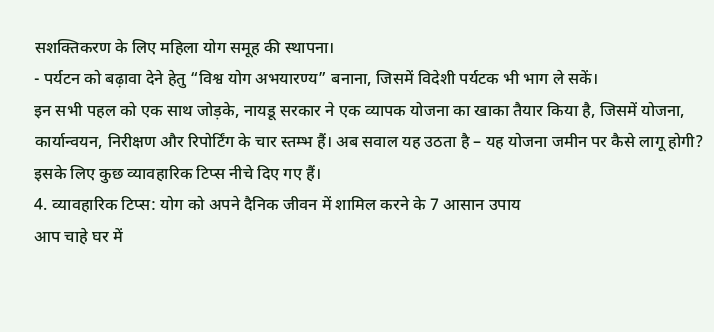सशक्तिकरण के लिए महिला योग समूह की स्थापना।
- पर्यटन को बढ़ावा देने हेतु “विश्व योग अभयारण्य” बनाना, जिसमें विदेशी पर्यटक भी भाग ले सकें।
इन सभी पहल को एक साथ जोड़के, नायडू सरकार ने एक व्यापक योजना का खाका तैयार किया है, जिसमें योजना, कार्यान्वयन, निरीक्षण और रिपोर्टिंग के चार स्तम्भ हैं। अब सवाल यह उठता है – यह योजना जमीन पर कैसे लागू होगी? इसके लिए कुछ व्यावहारिक टिप्स नीचे दिए गए हैं।
4. व्यावहारिक टिप्स: योग को अपने दैनिक जीवन में शामिल करने के 7 आसान उपाय
आप चाहे घर में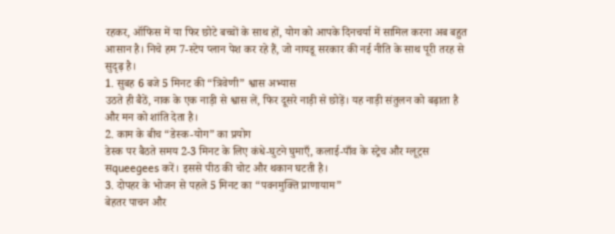रहकर, ऑफिस में या फिर छोटे बच्चों के साथ हों, योग को आपके दिनचर्या में सामिल करना अब बहुत आसान है। निचे हम 7-स्टेप प्लान पेश कर रहे हैं, जो नायडू सरकार की नई नीति के साथ पूरी तरह से सुदृढ़ है।
1. सुबह 6 बजे 5 मिनट की “त्रिवेणी” श्वास अभ्यास
उठते ही बैठें, नाक के एक नाड़ी से श्वास लें, फिर दूसरे नाड़ी से छोड़ें। यह नाड़ी संतुलन को बढ़ाता है और मन को शांति देता है।
2. काम के बीच “डेस्क‑योग” का प्रयोग
डेस्क पर बैठते समय 2‑3 मिनट के लिए कंधे‑घुटने घुमाएँ, कलाई‑पाँव के स्ट्रेच और ग्लूट्स सqueegees करें। इससे पीठ की चोट और थकान घटती है।
3. दोपहर के भोजन से पहले 5 मिनट का “पवनमुक्ति प्राणायाम”
बेहतर पाचन और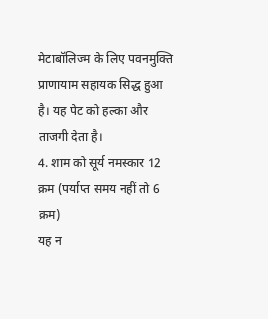मेटाबॉलिज्म के लिए पवनमुक्ति प्राणायाम सहायक सिद्ध हुआ है। यह पेट को हल्का और ताजगी देता है।
4. शाम को सूर्य नमस्कार 12 क्रम (पर्याप्त समय नहीं तो 6 क्रम)
यह न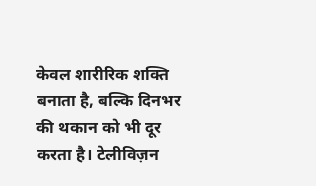केवल शारीरिक शक्ति बनाता है, बल्कि दिनभर की थकान को भी दूर करता है। टेलीविज़न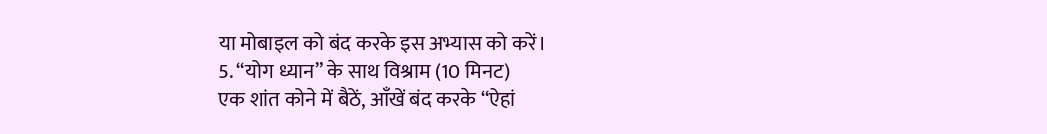या मोबाइल को बंद करके इस अभ्यास को करें।
5. “योग ध्यान” के साथ विश्राम (10 मिनट)
एक शांत कोने में बैठें, आँखें बंद करके “ऐहां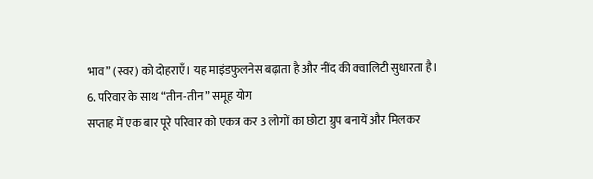भाव” (स्वर) को दोहराएँ। यह माइंडफुलनेस बढ़ाता है और नींद की क्वालिटी सुधारता है।
6. परिवार के साथ “तीन-तीन” समूह योग
सप्ताह में एक बार पूरे परिवार को एकत्र कर 3 लोगों का छोटा ग्रुप बनायें और मिलकर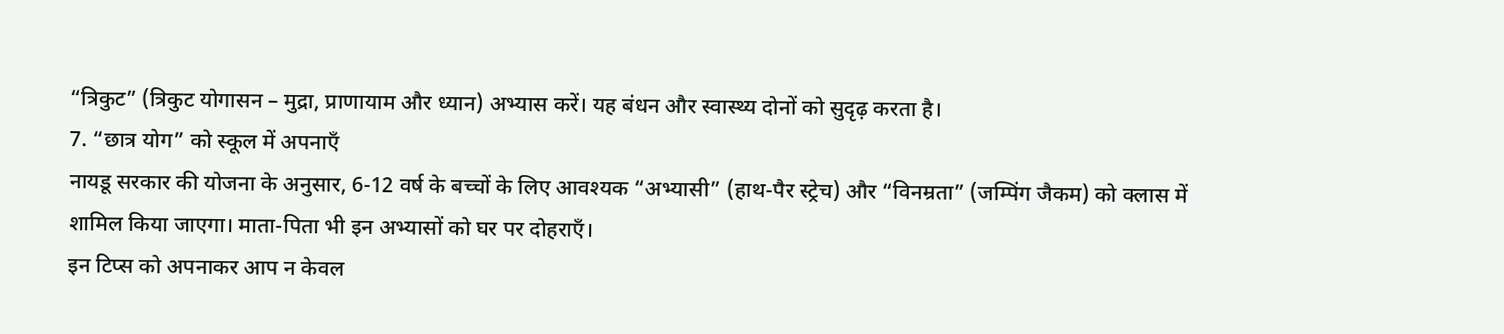“त्रिकुट” (त्रिकुट योगासन – मुद्रा, प्राणायाम और ध्यान) अभ्यास करें। यह बंधन और स्वास्थ्य दोनों को सुदृढ़ करता है।
7. “छात्र योग” को स्कूल में अपनाएँ
नायडू सरकार की योजना के अनुसार, 6‑12 वर्ष के बच्चों के लिए आवश्यक “अभ्यासी” (हाथ‑पैर स्ट्रेच) और “विनम्रता” (जम्पिंग जैकम) को क्लास में शामिल किया जाएगा। माता‑पिता भी इन अभ्यासों को घर पर दोहराएँ।
इन टिप्स को अपनाकर आप न केवल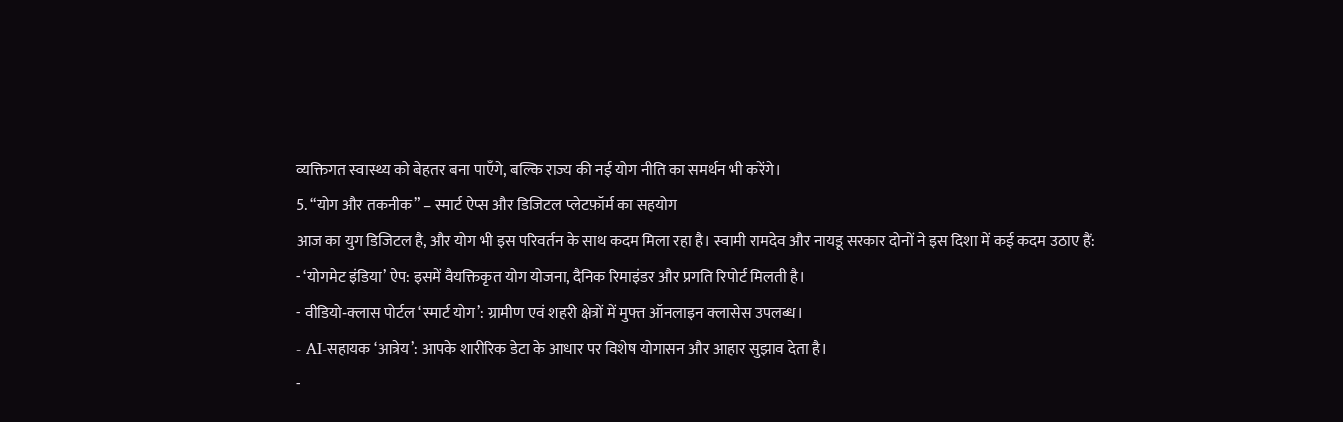व्यक्तिगत स्वास्थ्य को बेहतर बना पाएँगे, बल्कि राज्य की नई योग नीति का समर्थन भी करेंगे।
5. “योग और तकनीक” – स्मार्ट ऐप्स और डिजिटल प्लेटफ़ॉर्म का सहयोग
आज का युग डिजिटल है, और योग भी इस परिवर्तन के साथ कदम मिला रहा है। स्वामी रामदेव और नायडू सरकार दोनों ने इस दिशा में कई कदम उठाए हैं:
- ‘योगमेट इंडिया’ ऐप: इसमें वैयक्तिकृत योग योजना, दैनिक रिमाइंडर और प्रगति रिपोर्ट मिलती है।
- वीडियो‑क्लास पोर्टल ‘स्मार्ट योग’: ग्रामीण एवं शहरी क्षेत्रों में मुफ्त ऑनलाइन क्लासेस उपलब्ध।
- AI‑सहायक ‘आत्रेय’: आपके शारीरिक डेटा के आधार पर विशेष योगासन और आहार सुझाव देता है।
-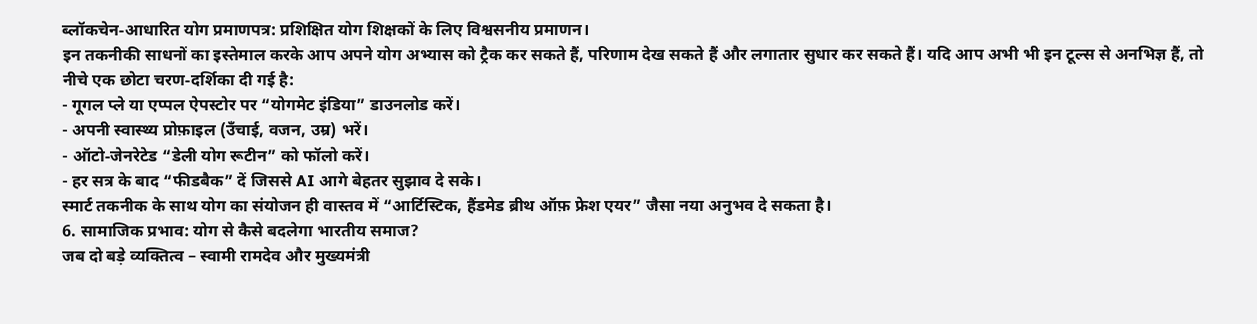ब्लॉकचेन‑आधारित योग प्रमाणपत्र: प्रशिक्षित योग शिक्षकों के लिए विश्वसनीय प्रमाणन।
इन तकनीकी साधनों का इस्तेमाल करके आप अपने योग अभ्यास को ट्रैक कर सकते हैं, परिणाम देख सकते हैं और लगातार सुधार कर सकते हैं। यदि आप अभी भी इन टूल्स से अनभिज्ञ हैं, तो नीचे एक छोटा चरण‑दर्शिका दी गई है:
- गूगल प्ले या एप्पल ऐपस्टोर पर “योगमेट इंडिया” डाउनलोड करें।
- अपनी स्वास्थ्य प्रोफ़ाइल (उँचाई, वजन, उम्र) भरें।
- ऑटो‑जेनरेटेड “डेली योग रूटीन” को फॉलो करें।
- हर सत्र के बाद “फीडबैक” दें जिससे AI आगे बेहतर सुझाव दे सके।
स्मार्ट तकनीक के साथ योग का संयोजन ही वास्तव में “आर्टिस्टिक, हैंडमेड ब्रीथ ऑफ़ फ्रेश एयर” जैसा नया अनुभव दे सकता है।
6. सामाजिक प्रभाव: योग से कैसे बदलेगा भारतीय समाज?
जब दो बड़े व्यक्तित्व – स्वामी रामदेव और मुख्यमंत्री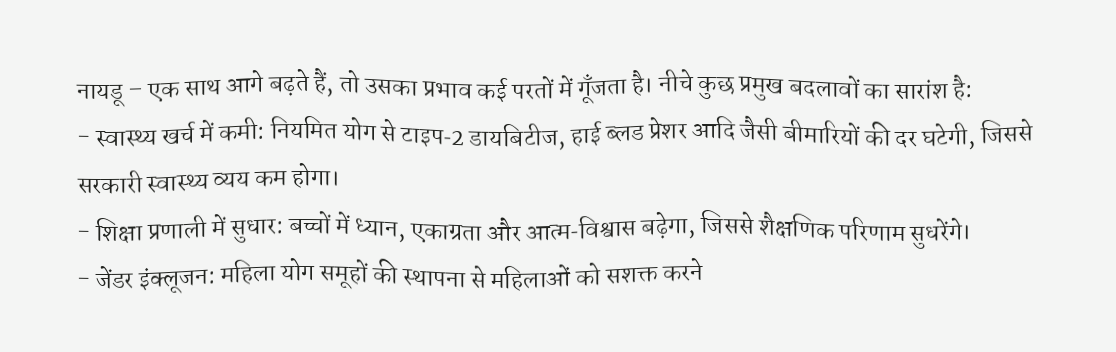नायडू – एक साथ आगे बढ़ते हैं, तो उसका प्रभाव कई परतों में गूँजता है। नीचे कुछ प्रमुख बदलावों का सारांश है:
- स्वास्थ्य खर्च में कमी: नियमित योग से टाइप‑2 डायबिटीज, हाई ब्लड प्रेशर आदि जैसी बीमारियों की दर घटेगी, जिससे सरकारी स्वास्थ्य व्यय कम होगा।
- शिक्षा प्रणाली में सुधार: बच्चों में ध्यान, एकाग्रता और आत्म‑विश्वास बढ़ेगा, जिससे शैक्षणिक परिणाम सुधरेंगे।
- जेंडर इंक्लूजन: महिला योग समूहों की स्थापना से महिलाओं को सशक्त करने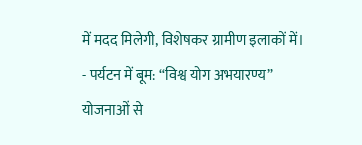में मदद मिलेगी, विशेषकर ग्रामीण इलाकों में।
- पर्यटन में बूम: “विश्व योग अभयारण्य” योजनाओं से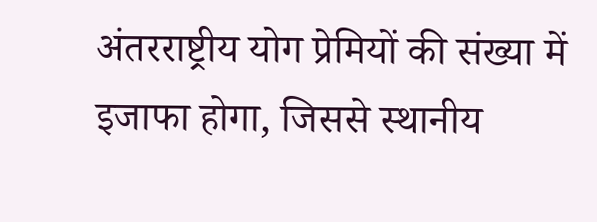अंतरराष्ट्रीय योग प्रेमियों की संख्या में इजाफा होगा, जिससे स्थानीय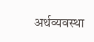अर्थव्यवस्था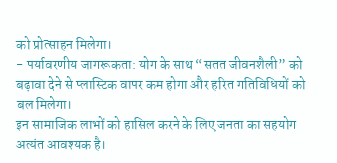को प्रोत्साहन मिलेगा।
- पर्यावरणीय जागरूकता: योग के साथ “सतत जीवनशैली” को बढ़ावा देने से प्लास्टिक वापर कम होगा और हरित गतिविधियों को बल मिलेगा।
इन सामाजिक लाभों को हासिल करने के लिए जनता का सहयोग अत्यंत आवश्यक है।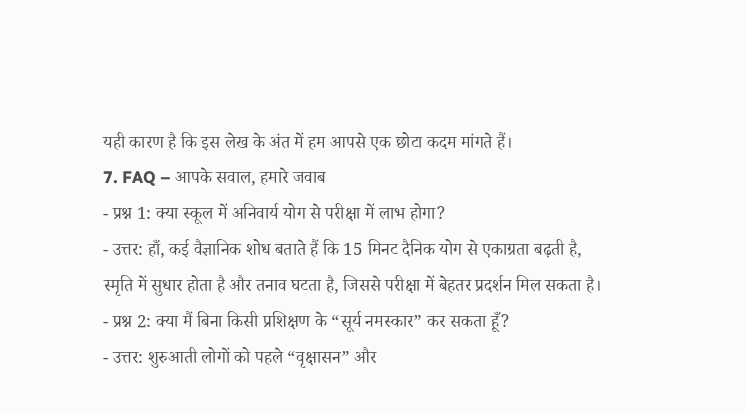यही कारण है कि इस लेख के अंत में हम आपसे एक छोटा कदम मांगते हैं।
7. FAQ – आपके सवाल, हमारे जवाब
- प्रश्न 1: क्या स्कूल में अनिवार्य योग से परीक्षा में लाभ होगा?
- उत्तर: हाँ, कई वैज्ञानिक शोध बताते हैं कि 15 मिनट दैनिक योग से एकाग्रता बढ़ती है, स्मृति में सुधार होता है और तनाव घटता है, जिससे परीक्षा में बेहतर प्रदर्शन मिल सकता है।
- प्रश्न 2: क्या मैं बिना किसी प्रशिक्षण के “सूर्य नमस्कार” कर सकता हूँ?
- उत्तर: शुरुआती लोगों को पहले “वृक्षासन” और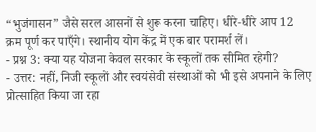“भुजंगासन” जैसे सरल आसनों से शुरू करना चाहिए। धीरे‑धीरे आप 12 क्रम पूर्ण कर पाएँगे। स्थानीय योग केंद्र में एक बार परामर्श लें।
- प्रश्न 3: क्या यह योजना केवल सरकार के स्कूलों तक सीमित रहेगी?
- उत्तर: नहीं, निजी स्कूलों और स्वयंसेवी संस्थाओं को भी इसे अपनाने के लिए प्रोत्साहित किया जा रहा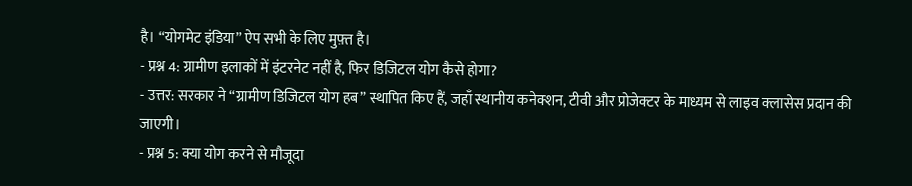है। “योगमेट इंडिया” ऐप सभी के लिए मुफ़्त है।
- प्रश्न 4: ग्रामीण इलाकों में इंटरनेट नहीं है, फिर डिजिटल योग कैसे होगा?
- उत्तर: सरकार ने “ग्रामीण डिजिटल योग हब” स्थापित किए हैं, जहाँ स्थानीय कनेक्शन, टीवी और प्रोजेक्टर के माध्यम से लाइव क्लासेस प्रदान की जाएगी।
- प्रश्न 5: क्या योग करने से मौजूदा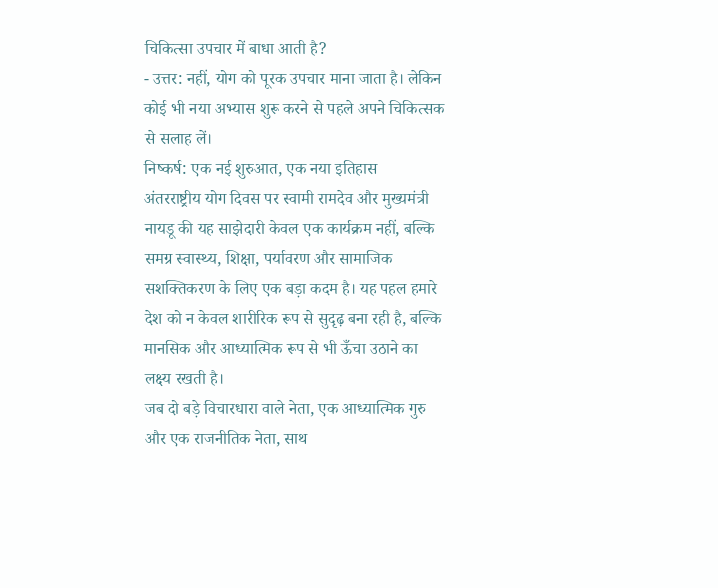चिकित्सा उपचार में बाधा आती है?
- उत्तर: नहीं, योग को पूरक उपचार माना जाता है। लेकिन कोई भी नया अभ्यास शुरू करने से पहले अपने चिकित्सक से सलाह लें।
निष्कर्ष: एक नई शुरुआत, एक नया इतिहास
अंतरराष्ट्रीय योग दिवस पर स्वामी रामदेव और मुख्यमंत्री नायडू की यह साझेदारी केवल एक कार्यक्रम नहीं, बल्कि समग्र स्वास्थ्य, शिक्षा, पर्यावरण और सामाजिक सशक्तिकरण के लिए एक बड़ा कदम है। यह पहल हमारे देश को न केवल शारीरिक रूप से सुदृढ़ बना रही है, बल्कि मानसिक और आध्यात्मिक रूप से भी ऊँचा उठाने का लक्ष्य रखती है।
जब दो बड़े विचारधारा वाले नेता, एक आध्यात्मिक गुरु और एक राजनीतिक नेता, साथ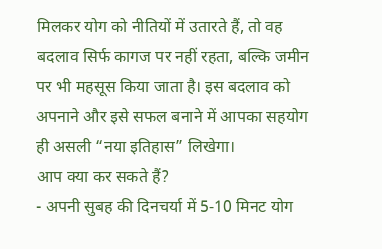मिलकर योग को नीतियों में उतारते हैं, तो वह बदलाव सिर्फ कागज पर नहीं रहता, बल्कि जमीन पर भी महसूस किया जाता है। इस बदलाव को अपनाने और इसे सफल बनाने में आपका सहयोग ही असली “नया इतिहास” लिखेगा।
आप क्या कर सकते हैं?
- अपनी सुबह की दिनचर्या में 5‑10 मिनट योग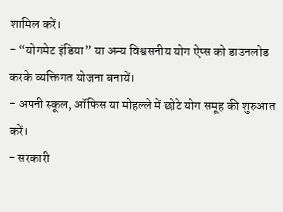शामिल करें।
- “योगमेट इंडिया” या अन्य विश्वसनीय योग ऐप्स को डाउनलोड करके व्यक्तिगत योजना बनायें।
- अपनी स्कूल, ऑफिस या मोहल्ले में छोटे योग समूह की शुरुआत करें।
- सरकारी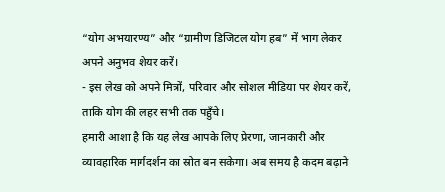“योग अभयारण्य” और “ग्रामीण डिजिटल योग हब” में भाग लेकर अपने अनुभव शेयर करें।
- इस लेख को अपने मित्रों, परिवार और सोशल मीडिया पर शेयर करें, ताकि योग की लहर सभी तक पहुँचे।
हमारी आशा है कि यह लेख आपके लिए प्रेरणा, जानकारी और व्यावहारिक मार्गदर्शन का स्रोत बन सकेगा। अब समय है कदम बढ़ाने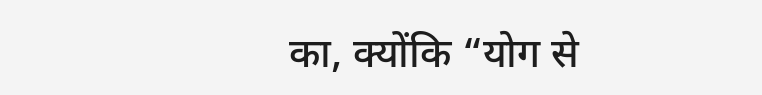का, क्योंकि “योग से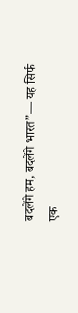बदलेंगे हम, बदलेंगे भारत”— यह सिर्फ एक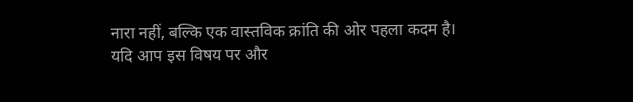नारा नहीं, बल्कि एक वास्तविक क्रांति की ओर पहला कदम है।
यदि आप इस विषय पर और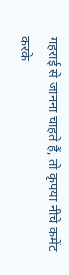गहराई से जानना चाहते हैं, तो कृपया नीचे कमेंट करके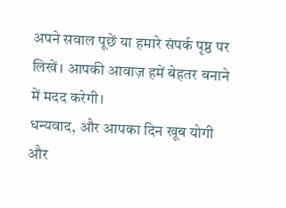अपने सवाल पूछें या हमारे संपर्क पृष्ठ पर लिखें। आपकी आवाज़ हमें बेहतर बनाने में मदद करेगी।
धन्यवाद, और आपका दिन खूब योगी और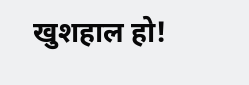खुशहाल हो!